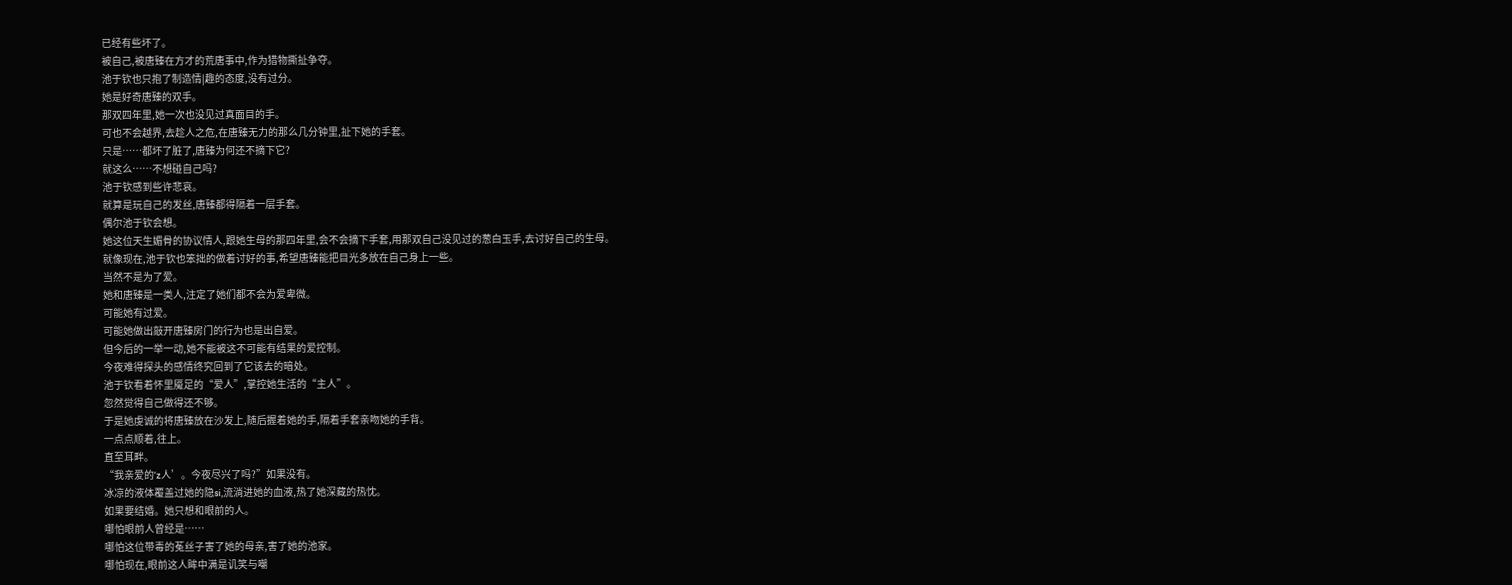已经有些坏了。
被自己,被唐臻在方才的荒唐事中,作为猎物撕扯争夺。
池于钦也只抱了制造情|趣的态度,没有过分。
她是好奇唐臻的双手。
那双四年里,她一次也没见过真面目的手。
可也不会越界,去趁人之危,在唐臻无力的那么几分钟里,扯下她的手套。
只是……都坏了脏了,唐臻为何还不摘下它?
就这么……不想碰自己吗?
池于钦感到些许悲哀。
就算是玩自己的发丝,唐臻都得隔着一层手套。
偶尔池于钦会想。
她这位天生媚骨的协议情人,跟她生母的那四年里,会不会摘下手套,用那双自己没见过的葱白玉手,去讨好自己的生母。
就像现在,池于钦也笨拙的做着讨好的事,希望唐臻能把目光多放在自己身上一些。
当然不是为了爱。
她和唐臻是一类人,注定了她们都不会为爱卑微。
可能她有过爱。
可能她做出敲开唐臻房门的行为也是出自爱。
但今后的一举一动,她不能被这不可能有结果的爱控制。
今夜难得探头的感情终究回到了它该去的暗处。
池于钦看着怀里魇足的“爱人”,掌控她生活的“主人”。
忽然觉得自己做得还不够。
于是她虔诚的将唐臻放在沙发上,随后握着她的手,隔着手套亲吻她的手背。
一点点顺着,往上。
直至耳畔。
“我亲爱的‘z人’。今夜尽兴了吗?”如果没有。
冰凉的液体覆盖过她的隐si,流淌进她的血液,热了她深藏的热忱。
如果要结婚。她只想和眼前的人。
哪怕眼前人曾经是……
哪怕这位带毒的菟丝子害了她的母亲,害了她的池家。
哪怕现在,眼前这人眸中满是讥笑与嘲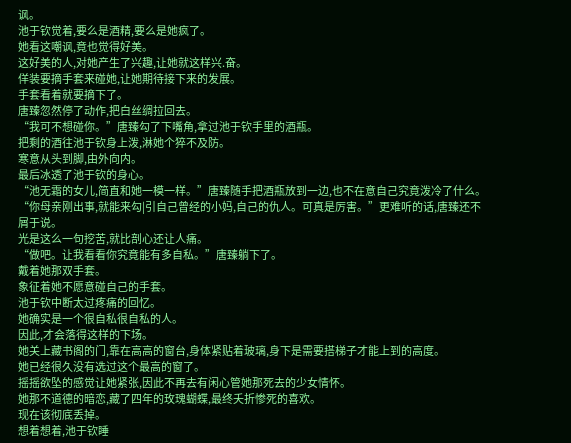讽。
池于钦觉着,要么是酒精,要么是她疯了。
她看这嘲讽,竟也觉得好美。
这好美的人,对她产生了兴趣,让她就这样兴.奋。
佯装要摘手套来碰她,让她期待接下来的发展。
手套看着就要摘下了。
唐臻忽然停了动作,把白丝绸拉回去。
“我可不想碰你。”唐臻勾了下嘴角,拿过池于钦手里的酒瓶。
把剩的酒往池于钦身上泼,淋她个猝不及防。
寒意从头到脚,由外向内。
最后冰透了池于钦的身心。
“池无霜的女儿,简直和她一模一样。”唐臻随手把酒瓶放到一边,也不在意自己究竟泼冷了什么。
“你母亲刚出事,就能来勾|引自己曾经的小妈,自己的仇人。可真是厉害。”更难听的话,唐臻还不屑于说。
光是这么一句挖苦,就比剖心还让人痛。
“做吧。让我看看你究竟能有多自私。”唐臻躺下了。
戴着她那双手套。
象征着她不愿意碰自己的手套。
池于钦中断太过疼痛的回忆。
她确实是一个很自私很自私的人。
因此,才会落得这样的下场。
她关上藏书阁的门,靠在高高的窗台,身体紧贴着玻璃,身下是需要搭梯子才能上到的高度。
她已经很久没有选过这个最高的窗了。
摇摇欲坠的感觉让她紧张,因此不再去有闲心管她那死去的少女情怀。
她那不道德的暗恋,藏了四年的玫瑰蝴蝶,最终夭折惨死的喜欢。
现在该彻底丢掉。
想着想着,池于钦睡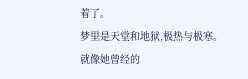着了。
梦里是天堂和地狱,极热与极寒。
就像她曾经的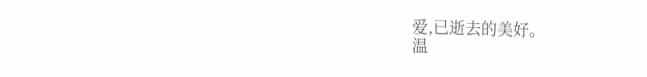爱,已逝去的美好。
温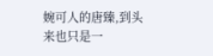婉可人的唐臻,到头来也只是一